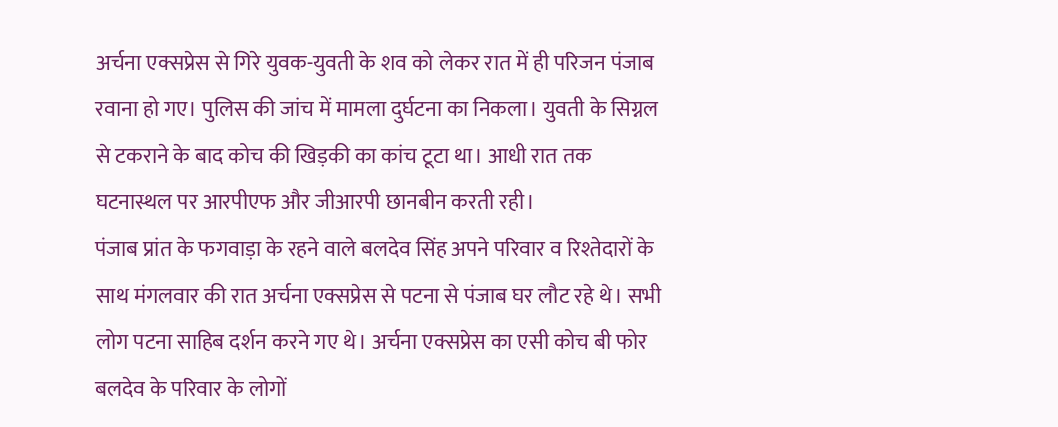अर्चना एक्सप्रेस से गिरे युवक-युवती के शव को लेकर रात में ही परिजन पंजाब रवाना हो गए। पुलिस की जांच में मामला दुर्घटना का निकला। युवती के सिग्नल से टकराने के बाद कोच की खिड़की का कांच टूटा था। आधी रात तक घटनास्थल पर आरपीएफ और जीआरपी छानबीन करती रही।
पंजाब प्रांत के फगवाड़ा के रहने वाले बलदेव सिंह अपने परिवार व रिश्तेदारों के साथ मंगलवार की रात अर्चना एक्सप्रेस से पटना से पंजाब घर लौट रहे थे। सभी लोग पटना साहिब दर्शन करने गए थे। अर्चना एक्सप्रेस का एसी कोच बी फोर बलदेव के परिवार के लोगों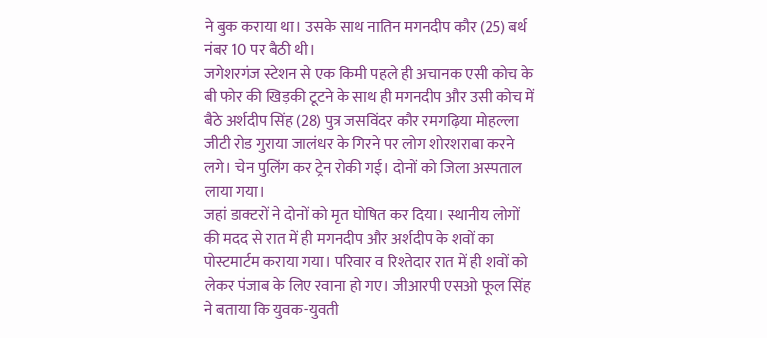ने बुक कराया था। उसके साथ नातिन मगनदीप कौर (25) बर्थ नंबर 10 पर बैठी थी।
जगेशरगंज स्टेशन से एक किमी पहले ही अचानक एसी कोच के बी फोर की खिड़की टूटने के साथ ही मगनदीप और उसी कोच में बैठे अर्शदीप सिंह (28) पुत्र जसविंदर कौर रमगढ़िया मोहल्ला जीटी रोड गुराया जालंधर के गिरने पर लोग शोरशराबा करने लगे। चेन पुलिंग कर ट्रेन रोकी गई। दोनों को जिला अस्पताल लाया गया।
जहां डाक्टरों ने दोनों को मृत घोषित कर दिया। स्थानीय लोगों की मदद से रात में ही मगनदीप और अर्शदीप के शवों का पोस्टमार्टम कराया गया। परिवार व रिश्तेदार रात में ही शवों को लेकर पंजाब के लिए रवाना हो गए। जीआरपी एसओ फूल सिंह ने बताया कि युवक-युवती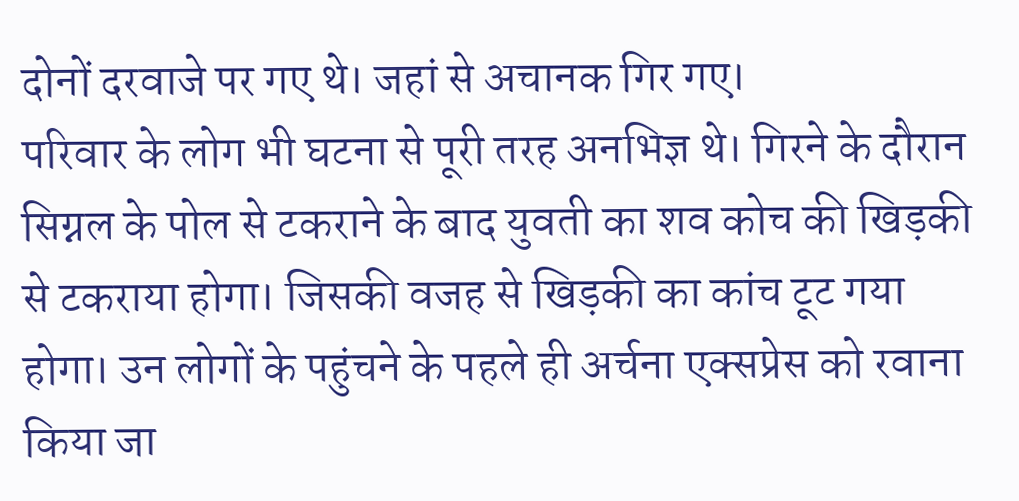दोनों दरवाजे पर गए थे। जहां से अचानक गिर गए।
परिवार के लोग भी घटना से पूरी तरह अनभिज्ञ थे। गिरने के दौरान सिग्नल के पोल से टकराने के बाद युवती का शव कोच की खिड़की से टकराया होगा। जिसकी वजह से खिड़की का कांच टूट गया होगा। उन लोगों के पहुंचने के पहले ही अर्चना एक्सप्रेस को रवाना किया जा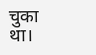चुका था।